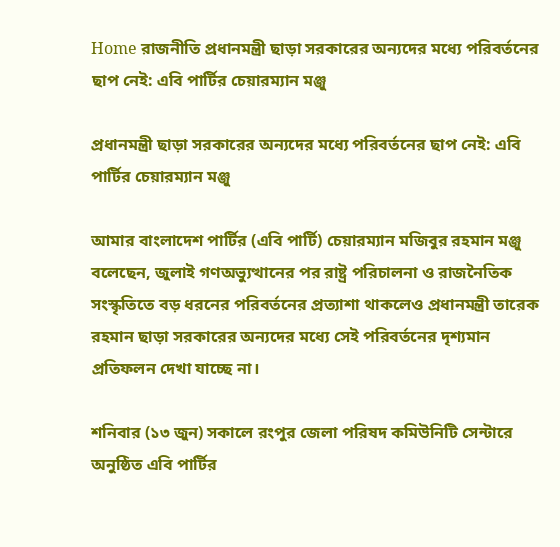Home রাজনীতি প্রধানমন্ত্রী ছাড়া সরকারের অন্যদের মধ্যে পরিবর্তনের ছাপ নেই: এবি পার্টির চেয়ারম্যান মঞ্জু

প্রধানমন্ত্রী ছাড়া সরকারের অন্যদের মধ্যে পরিবর্তনের ছাপ নেই: এবি পার্টির চেয়ারম্যান মঞ্জু

আমার বাংলাদেশ পার্টির (এবি পার্টি) চেয়ারম্যান মজিবুর রহমান মঞ্জু বলেছেন, জুলাই গণঅভ্যুত্থানের পর রাষ্ট্র পরিচালনা ও রাজনৈতিক সংস্কৃতিতে বড় ধরনের পরিবর্তনের প্রত্যাশা থাকলেও প্রধানমন্ত্রী তারেক রহমান ছাড়া সরকারের অন্যদের মধ্যে সেই পরিবর্তনের দৃশ্যমান প্রতিফলন দেখা যাচ্ছে না।

শনিবার (১৩ জুন) সকালে রংপুর জেলা পরিষদ কমিউনিটি সেন্টারে অনুষ্ঠিত এবি পার্টির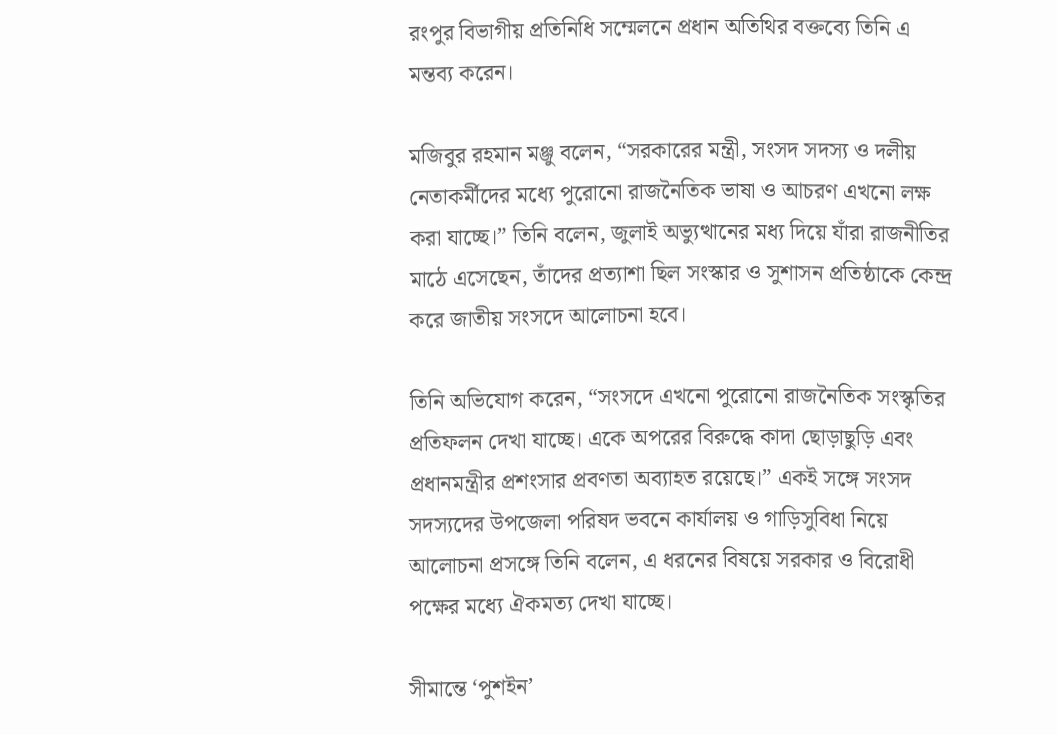রংপুর বিভাগীয় প্রতিনিধি সম্মেলনে প্রধান অতিথির বক্তব্যে তিনি এ মন্তব্য করেন।

মজিবুর রহমান মঞ্জু বলেন, “সরকারের মন্ত্রী, সংসদ সদস্য ও দলীয় নেতাকর্মীদের মধ্যে পুরোনো রাজনৈতিক ভাষা ও আচরণ এখনো লক্ষ করা যাচ্ছে।” তিনি বলেন, জুলাই অভ্যুত্থানের মধ্য দিয়ে যাঁরা রাজনীতির মাঠে এসেছেন, তাঁদের প্রত্যাশা ছিল সংস্কার ও সুশাসন প্রতিষ্ঠাকে কেন্দ্র করে জাতীয় সংসদে আলোচনা হবে।

তিনি অভিযোগ করেন, “সংসদে এখনো পুরোনো রাজনৈতিক সংস্কৃতির প্রতিফলন দেখা যাচ্ছে। একে অপরের বিরুদ্ধে কাদা ছোড়াছুড়ি এবং প্রধানমন্ত্রীর প্রশংসার প্রবণতা অব্যাহত রয়েছে।” একই সঙ্গে সংসদ সদস্যদের উপজেলা পরিষদ ভবনে কার্যালয় ও গাড়িসুবিধা নিয়ে আলোচনা প্রসঙ্গে তিনি বলেন, এ ধরনের বিষয়ে সরকার ও বিরোধী পক্ষের মধ্যে ঐকমত্য দেখা যাচ্ছে।

সীমান্তে ‘পুশইন’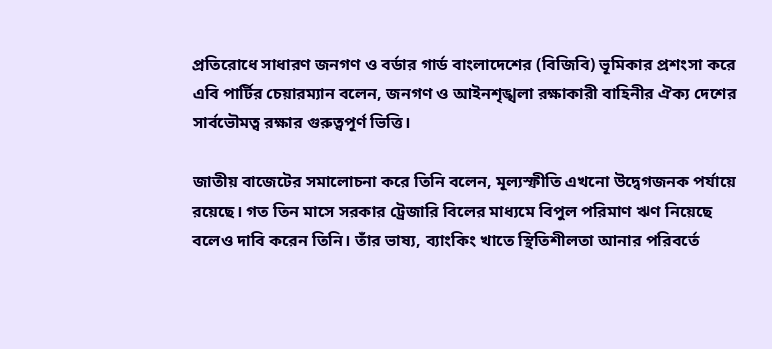প্রতিরোধে সাধারণ জনগণ ও বর্ডার গার্ড বাংলাদেশের (বিজিবি) ভূমিকার প্রশংসা করে এবি পার্টির চেয়ারম্যান বলেন, জনগণ ও আইনশৃঙ্খলা রক্ষাকারী বাহিনীর ঐক্য দেশের সার্বভৌমত্ব রক্ষার গুরুত্বপূর্ণ ভিত্তি।

জাতীয় বাজেটের সমালোচনা করে তিনি বলেন, মূল্যস্ফীতি এখনো উদ্বেগজনক পর্যায়ে রয়েছে। গত তিন মাসে সরকার ট্রেজারি বিলের মাধ্যমে বিপুল পরিমাণ ঋণ নিয়েছে বলেও দাবি করেন তিনি। তাঁর ভাষ্য, ব্যাংকিং খাতে স্থিতিশীলতা আনার পরিবর্তে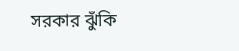সরকার ঝুঁকি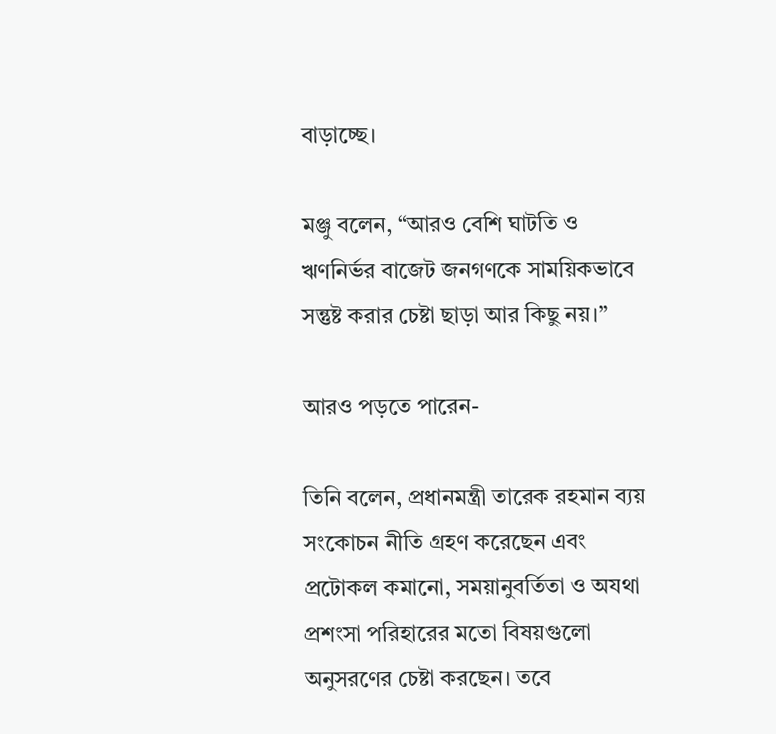বাড়াচ্ছে।

মঞ্জু বলেন, “আরও বেশি ঘাটতি ও ঋণনির্ভর বাজেট জনগণকে সাময়িকভাবে সন্তুষ্ট করার চেষ্টা ছাড়া আর কিছু নয়।”

আরও পড়তে পারেন-

তিনি বলেন, প্রধানমন্ত্রী তারেক রহমান ব্যয় সংকোচন নীতি গ্রহণ করেছেন এবং প্রটোকল কমানো, সময়ানুবর্তিতা ও অযথা প্রশংসা পরিহারের মতো বিষয়গুলো অনুসরণের চেষ্টা করছেন। তবে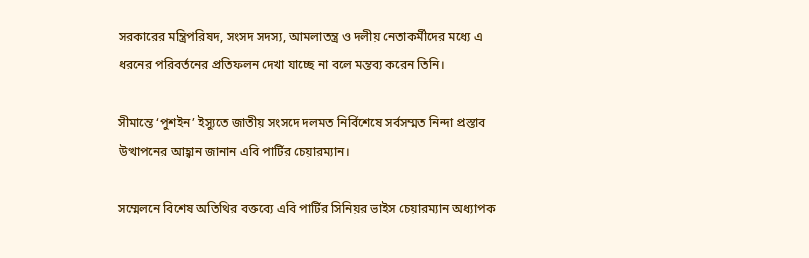সরকারের মন্ত্রিপরিষদ, সংসদ সদস্য, আমলাতন্ত্র ও দলীয় নেতাকর্মীদের মধ্যে এ ধরনের পরিবর্তনের প্রতিফলন দেখা যাচ্ছে না বলে মন্তব্য করেন তিনি।

সীমান্তে ‘পুশইন’ ইস্যুতে জাতীয় সংসদে দলমত নির্বিশেষে সর্বসম্মত নিন্দা প্রস্তাব উত্থাপনের আহ্বান জানান এবি পার্টির চেয়ারম্যান।

সম্মেলনে বিশেষ অতিথির বক্তব্যে এবি পার্টির সিনিয়র ভাইস চেয়ারম্যান অধ্যাপক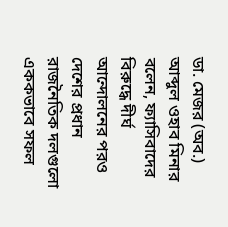ডা. মেজর (অব.) আব্দুল ওহাব মিনার বলেন, ফ্যাসিবাদের বিরুদ্ধে দীর্ঘ আন্দোলনের পরও দেশের প্রধান রাজনৈতিক দলগুলো এককভাবে সফল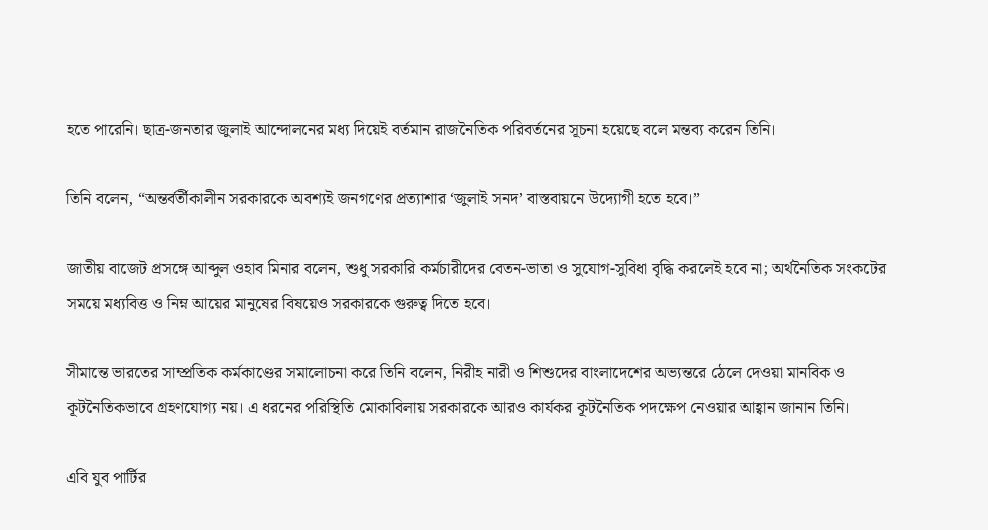হতে পারেনি। ছাত্র-জনতার জুলাই আন্দোলনের মধ্য দিয়েই বর্তমান রাজনৈতিক পরিবর্তনের সূচনা হয়েছে বলে মন্তব্য করেন তিনি।

তিনি বলেন, “অন্তর্বর্তীকালীন সরকারকে অবশ্যই জনগণের প্রত্যাশার ‘জুলাই সনদ’ বাস্তবায়নে উদ্যোগী হতে হবে।”

জাতীয় বাজেট প্রসঙ্গে আব্দুল ওহাব মিনার বলেন, শুধু সরকারি কর্মচারীদের বেতন-ভাতা ও সুযোগ-সুবিধা বৃদ্ধি করলেই হবে না; অর্থনৈতিক সংকটের সময়ে মধ্যবিত্ত ও নিম্ন আয়ের মানুষের বিষয়েও সরকারকে গুরুত্ব দিতে হবে।

সীমান্তে ভারতের সাম্প্রতিক কর্মকাণ্ডের সমালোচনা করে তিনি বলেন, নিরীহ নারী ও শিশুদের বাংলাদেশের অভ্যন্তরে ঠেলে দেওয়া মানবিক ও কূটনৈতিকভাবে গ্রহণযোগ্য নয়। এ ধরনের পরিস্থিতি মোকাবিলায় সরকারকে আরও কার্যকর কূটনৈতিক পদক্ষেপ নেওয়ার আহ্বান জানান তিনি।

এবি যুব পার্টির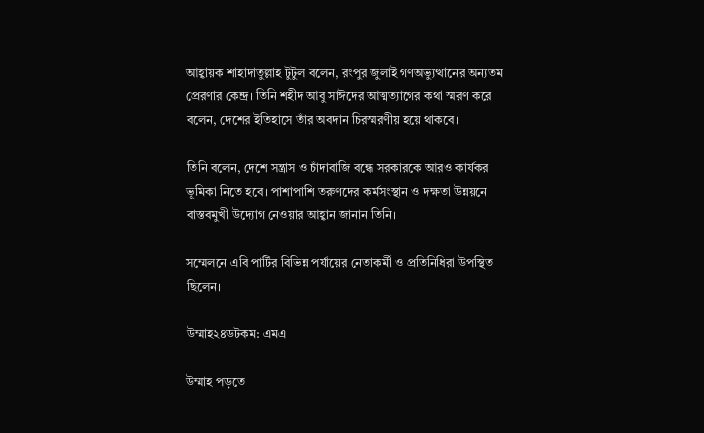আহ্বায়ক শাহাদাতুল্লাহ টুটুল বলেন, রংপুর জুলাই গণঅভ্যুত্থানের অন্যতম প্রেরণার কেন্দ্র। তিনি শহীদ আবু সাঈদের আত্মত্যাগের কথা স্মরণ করে বলেন, দেশের ইতিহাসে তাঁর অবদান চিরস্মরণীয় হয়ে থাকবে।

তিনি বলেন, দেশে সন্ত্রাস ও চাঁদাবাজি বন্ধে সরকারকে আরও কার্যকর ভূমিকা নিতে হবে। পাশাপাশি তরুণদের কর্মসংস্থান ও দক্ষতা উন্নয়নে বাস্তবমুখী উদ্যোগ নেওয়ার আহ্বান জানান তিনি।

সম্মেলনে এবি পার্টির বিভিন্ন পর্যায়ের নেতাকর্মী ও প্রতিনিধিরা উপস্থিত ছিলেন।

উম্মাহ২৪ডটকম: এমএ

উম্মাহ পড়তে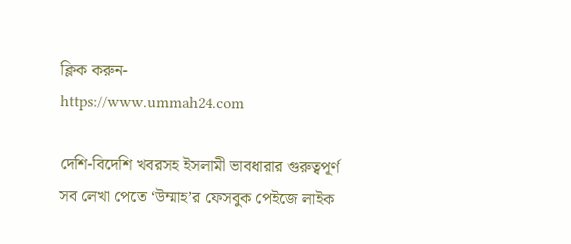ক্লিক করুন-
https://www.ummah24.com

দেশি-বিদেশি খবরসহ ইসলামী ভাবধারার গুরুত্বপূর্ণ সব লেখা পেতে ‘উম্মাহ’র ফেসবুক পেইজে লাইক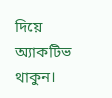দিয়ে অ্যাকটিভ থাকুন।